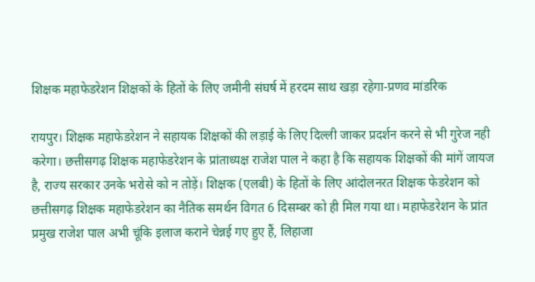शिक्षक महाफेडरेशन शिक्षकों के हितों के लिए जमीनी संघर्ष में हरदम साथ खड़ा रहेगा-प्रणव मांडरिक

रायपुर। शिक्षक महाफेडरेशन ने सहायक शिक्षकों की लड़ाई के लिए दिल्ली जाकर प्रदर्शन करने से भी गुरेज नही करेगा। छत्तीसगढ़ शिक्षक महाफेडरेशन के प्रांताध्यक्ष राजेश पाल ने कहा है कि सहायक शिक्षकों की मांगें जायज है, राज्य सरकार उनके भरोसे को न तोड़ें। शिक्षक (एलबी) के हितों के लिए आंदोलनरत शिक्षक फेडरेशन को छत्तीसगढ़ शिक्षक महाफेडरेशन का नैतिक समर्थन विगत 6 दिसम्बर को ही मिल गया था। महाफेडरेशन के प्रांत प्रमुख राजेश पाल अभी चूंकि इलाज कराने चेन्नई गए हुए हैं, लिहाजा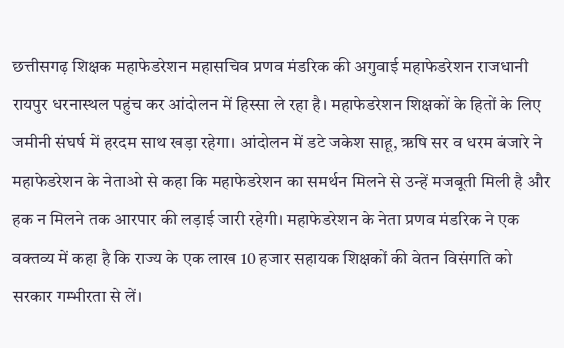छत्तीसगढ़ शिक्षक महाफेडरेशन महासचिव प्रणव मंडरिक की अगुवाई महाफेडरेशन राजधानी रायपुर धरनास्थल पहुंच कर आंदोलन में हिस्सा ले रहा है। महाफेडरेशन शिक्षकों के हितों के लिए जमीनी संघर्ष में हरदम साथ खड़ा रहेगा। आंदोलन में डटे जकेश साहू, ऋषि सर व धरम बंजारे ने महाफेडरेशन के नेताओ से कहा कि महाफेडरेशन का समर्थन मिलने से उन्हें मजबूती मिली है और हक न मिलने तक आरपार की लड़ाई जारी रहेगी। महाफेडरेशन के नेता प्रणव मंडरिक ने एक वक्तव्य में कहा है कि राज्य के एक लाख 10 हजार सहायक शिक्षकों की वेतन विसंगति को सरकार गम्भीरता से लें।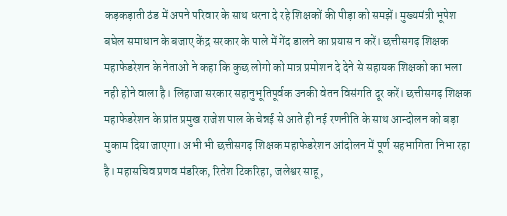कड़कड़ाती ठंड में अपने परिवार के साथ धरना दे रहे शिक्षकों की पीड़ा को समझें। मुख्यमंत्री भूपेश बघेल समाधान के बजाए केंद्र सरकार के पाले में गेंद डालने का प्रयास न करें। छत्तीसगढ़ शिक्षक महाफेडरेशन के नेताओ ने कहा कि कुछ लोगो को मात्र प्रमोशन दे देने से सहायक शिक्षको का भला नही होने वाला है। लिहाजा सरकार सहानुभूतिपूर्वक उनकी वेतन विसंगति दूर करें। छत्तीसगढ़ शिक्षक महाफेडरेशन के प्रांत प्रमुख राजेश पाल के चेन्नई से आते ही नई रणनीति के साथ आन्दोलन को बड़ा मुकाम दिया जाएगा। अभी भी छत्तीसगढ़ शिक्षक महाफेडरेशन आंदोलन में पूर्ण सहभागिता निभा रहा है। महासचिव प्रणव मंडरिक, रितेश टिकरिहा, जलेश्वर साहू,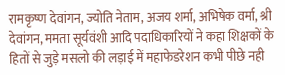रामकृष्ण देवांगन, ज्योति नेताम, अजय शर्मा, अभिषेक वर्मा, श्री देवांगन, ममता सूर्यवंशी आदि पदाधिकारियों ने कहा शिक्षकों के हितों से जुड़े मसलो की लड़ाई में महाफेडरेशन कभी पीछे नही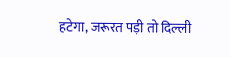हटेगा, जरूरत पड़ी तो दिल्ली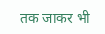तक जाकर भी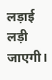लड़ाई लड़ी जाएगी।